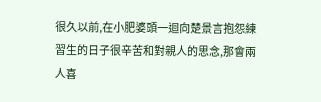很久以前,在小肥婆頭一迴向楚景言抱怨練習生的日子很辛苦和對親人的思念,那會兩人喜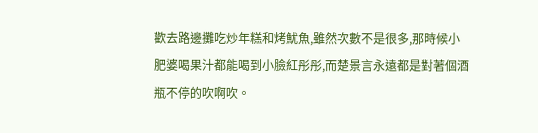歡去路邊攤吃炒年糕和烤魷魚,雖然次數不是很多,那時候小肥婆喝果汁都能喝到小臉紅彤彤,而楚景言永遠都是對著個酒瓶不停的吹啊吹。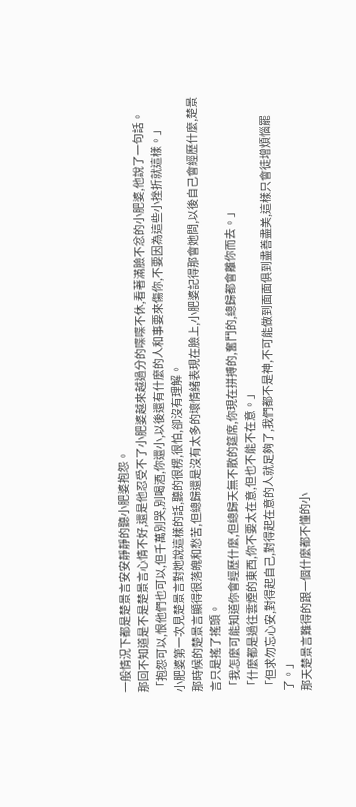一般情況下都是楚景言安安靜靜的聽小肥婆抱怨。
那回不知道是不是楚景言心情不好,還是他忍受不了小肥婆越來越過分的喋喋不休,看著滿臉不忿的小肥婆,他說了一句話。
「抱怨可以,恨他們也可以,但千萬別哭,別喝酒,你還小,以後還有什麼的人和事要來傷你,不要因為這些小挫折就這樣。」
小肥婆第一次見楚景言對她說這樣的話,聽的很楞,很怕,卻沒有理解。
那時候的楚景言顯得很落魄和愁苦,但總歸還是沒有太多的壞情緒表現在臉上,小肥婆記得那會她問,以後自己會經歷什麼,楚景言只是搖了搖頭。
「我怎麼可能知道你會經歷什麼,但總歸天無不散的筵席,你現在拼搏的,奮鬥的,總歸都會離你而去。」
「什麼都是過往雲煙的東西,你不要太在意,但也不能不在意。」
「但求勿忘心安,對得起自己,對得起在意的人就足夠了,我們都不是神,不可能做到面面俱到盡善盡美,這樣只會徒增煩惱罷了。」
那天楚景言難得的跟一個什麼都不懂的小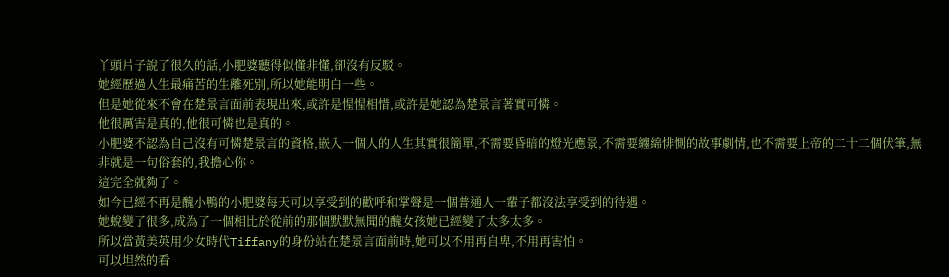丫頭片子說了很久的話,小肥婆聽得似懂非懂,卻沒有反駁。
她經歷過人生最痛苦的生離死別,所以她能明白一些。
但是她從來不會在楚景言面前表現出來,或許是惺惺相惜,或許是她認為楚景言著實可憐。
他很厲害是真的,他很可憐也是真的。
小肥婆不認為自己沒有可憐楚景言的資格,嵌入一個人的人生其實很簡單,不需要昏暗的燈光應景,不需要纏綿悱惻的故事劇情,也不需要上帝的二十二個伏筆,無非就是一句俗套的,我擔心你。
這完全就夠了。
如今已經不再是醜小鴨的小肥婆每天可以享受到的歡呼和掌聲是一個普通人一輩子都沒法享受到的待遇。
她蛻變了很多,成為了一個相比於從前的那個默默無聞的醜女孩她已經變了太多太多。
所以當黃美英用少女時代Tiffany的身份站在楚景言面前時,她可以不用再自卑,不用再害怕。
可以坦然的看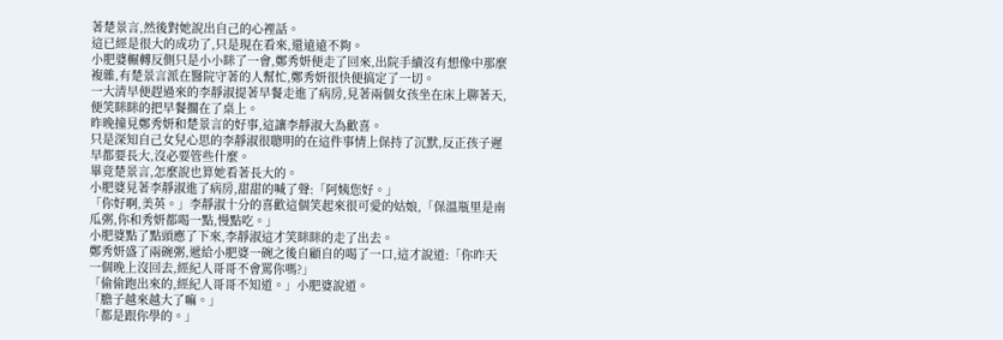著楚景言,然後對她說出自己的心裡話。
這已經是很大的成功了,只是現在看來,還遠遠不夠。
小肥婆輾轉反側只是小小眯了一會,鄭秀妍便走了回來,出院手續沒有想像中那麼複雜,有楚景言派在醫院守著的人幫忙,鄭秀妍很快便搞定了一切。
一大清早便趕過來的李靜淑提著早餐走進了病房,見著兩個女孩坐在床上聊著天,便笑眯眯的把早餐擱在了桌上。
昨晚撞見鄭秀妍和楚景言的好事,這讓李靜淑大為歡喜。
只是深知自己女兒心思的李靜淑很聰明的在這件事情上保持了沉默,反正孩子遲早都要長大,沒必要管些什麼。
畢竟楚景言,怎麼說也算她看著長大的。
小肥婆見著李靜淑進了病房,甜甜的喊了聲:「阿姨您好。」
「你好啊,美英。」李靜淑十分的喜歡這個笑起來很可愛的姑娘,「保溫瓶里是南瓜粥,你和秀妍都喝一點,慢點吃。」
小肥婆點了點頭應了下來,李靜淑這才笑眯眯的走了出去。
鄭秀妍盛了兩碗粥,遞給小肥婆一碗之後自顧自的喝了一口,這才說道:「你昨天一個晚上沒回去,經紀人哥哥不會罵你嗎?」
「偷偷跑出來的,經紀人哥哥不知道。」小肥婆說道。
「膽子越來越大了嘛。」
「都是跟你學的。」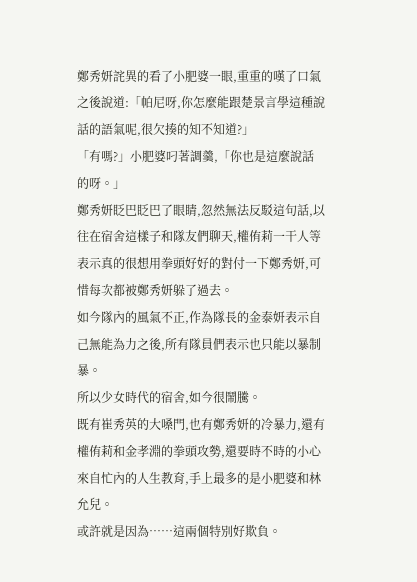鄭秀妍詫異的看了小肥婆一眼,重重的嘆了口氣之後說道:「帕尼呀,你怎麼能跟楚景言學這種說話的語氣呢,很欠揍的知不知道?」
「有嗎?」小肥婆叼著調羹,「你也是這麼說話的呀。」
鄭秀妍眨巴眨巴了眼睛,忽然無法反駁這句話,以往在宿舍這樣子和隊友們聊天,權侑莉一干人等表示真的很想用拳頭好好的對付一下鄭秀妍,可惜每次都被鄭秀妍躲了過去。
如今隊內的風氣不正,作為隊長的金泰妍表示自己無能為力之後,所有隊員們表示也只能以暴制暴。
所以少女時代的宿舍,如今很鬧騰。
既有崔秀英的大嗓門,也有鄭秀妍的冷暴力,還有權侑莉和金孝淵的拳頭攻勢,還要時不時的小心來自忙內的人生教育,手上最多的是小肥婆和林允兒。
或許就是因為……這兩個特別好欺負。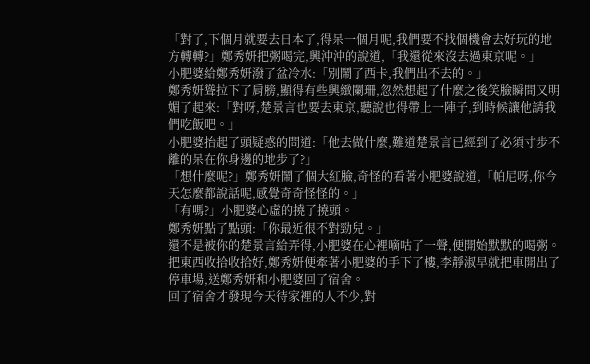「對了,下個月就要去日本了,得呆一個月呢,我們要不找個機會去好玩的地方轉轉?」鄭秀妍把粥喝完,興沖沖的說道,「我還從來沒去過東京呢。」
小肥婆給鄭秀妍潑了盆冷水:「別鬧了西卡,我們出不去的。」
鄭秀妍聳拉下了肩膀,顯得有些興緻闌珊,忽然想起了什麼之後笑臉瞬間又明媚了起來:「對呀,楚景言也要去東京,聽說也得帶上一陣子,到時候讓他請我們吃飯吧。」
小肥婆抬起了頭疑惑的問道:「他去做什麼,難道楚景言已經到了必須寸步不離的呆在你身邊的地步了?」
「想什麼呢?」鄭秀妍鬧了個大紅臉,奇怪的看著小肥婆說道,「帕尼呀,你今天怎麼都說話呢,感覺奇奇怪怪的。」
「有嗎?」小肥婆心虛的撓了撓頭。
鄭秀妍點了點頭:「你最近很不對勁兒。」
還不是被你的楚景言給弄得,小肥婆在心裡嘀咕了一聲,便開始默默的喝粥。
把東西收拾收拾好,鄭秀妍便牽著小肥婆的手下了樓,李靜淑早就把車開出了停車場,送鄭秀妍和小肥婆回了宿舍。
回了宿舍才發現今天待家裡的人不少,對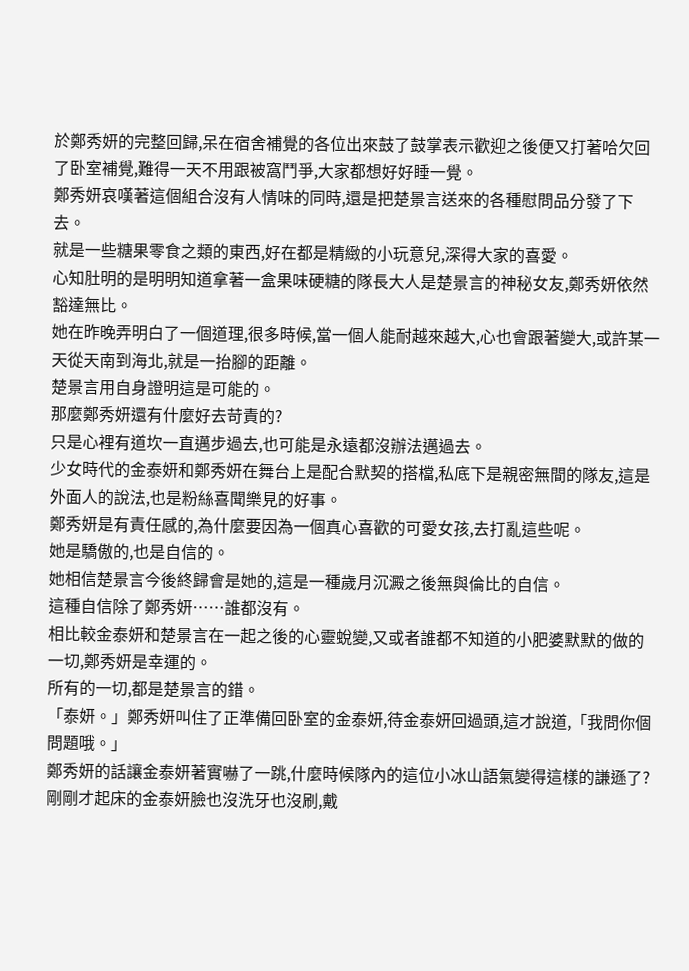於鄭秀妍的完整回歸,呆在宿舍補覺的各位出來鼓了鼓掌表示歡迎之後便又打著哈欠回了卧室補覺,難得一天不用跟被窩鬥爭,大家都想好好睡一覺。
鄭秀妍哀嘆著這個組合沒有人情味的同時,還是把楚景言送來的各種慰問品分發了下去。
就是一些糖果零食之類的東西,好在都是精緻的小玩意兒,深得大家的喜愛。
心知肚明的是明明知道拿著一盒果味硬糖的隊長大人是楚景言的神秘女友,鄭秀妍依然豁達無比。
她在昨晚弄明白了一個道理,很多時候,當一個人能耐越來越大,心也會跟著變大,或許某一天從天南到海北,就是一抬腳的距離。
楚景言用自身證明這是可能的。
那麼鄭秀妍還有什麼好去苛責的?
只是心裡有道坎一直邁步過去,也可能是永遠都沒辦法邁過去。
少女時代的金泰妍和鄭秀妍在舞台上是配合默契的搭檔,私底下是親密無間的隊友,這是外面人的說法,也是粉絲喜聞樂見的好事。
鄭秀妍是有責任感的,為什麼要因為一個真心喜歡的可愛女孩,去打亂這些呢。
她是驕傲的,也是自信的。
她相信楚景言今後終歸會是她的,這是一種歲月沉澱之後無與倫比的自信。
這種自信除了鄭秀妍……誰都沒有。
相比較金泰妍和楚景言在一起之後的心靈蛻變,又或者誰都不知道的小肥婆默默的做的一切,鄭秀妍是幸運的。
所有的一切,都是楚景言的錯。
「泰妍。」鄭秀妍叫住了正準備回卧室的金泰妍,待金泰妍回過頭,這才說道,「我問你個問題哦。」
鄭秀妍的話讓金泰妍著實嚇了一跳,什麼時候隊內的這位小冰山語氣變得這樣的謙遜了?
剛剛才起床的金泰妍臉也沒洗牙也沒刷,戴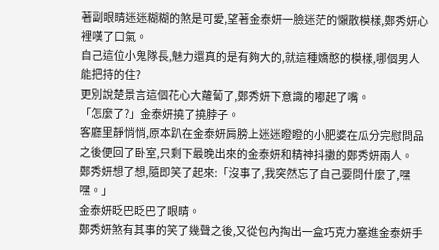著副眼睛迷迷糊糊的煞是可愛,望著金泰妍一臉迷茫的懶散模樣,鄭秀妍心裡嘆了口氣。
自己這位小鬼隊長,魅力還真的是有夠大的,就這種嬌憨的模樣,哪個男人能把持的住?
更別說楚景言這個花心大蘿蔔了,鄭秀妍下意識的嘟起了嘴。
「怎麼了?」金泰妍撓了撓脖子。
客廳里靜悄悄,原本趴在金泰妍肩膀上迷迷瞪瞪的小肥婆在瓜分完慰問品之後便回了卧室,只剩下最晚出來的金泰妍和精神抖擻的鄭秀妍兩人。
鄭秀妍想了想,隨即笑了起來:「沒事了,我突然忘了自己要問什麼了,嘿嘿。」
金泰妍眨巴眨巴了眼睛。
鄭秀妍煞有其事的笑了幾聲之後,又從包內掏出一盒巧克力塞進金泰妍手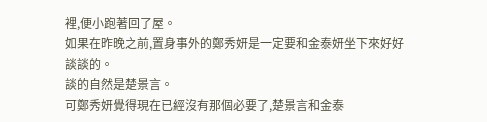裡,便小跑著回了屋。
如果在昨晚之前,置身事外的鄭秀妍是一定要和金泰妍坐下來好好談談的。
談的自然是楚景言。
可鄭秀妍覺得現在已經沒有那個必要了,楚景言和金泰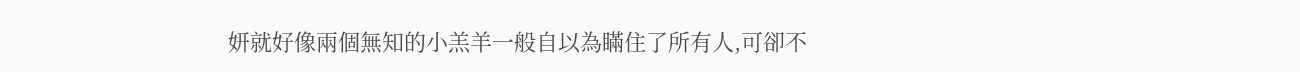妍就好像兩個無知的小羔羊一般自以為瞞住了所有人,可卻不